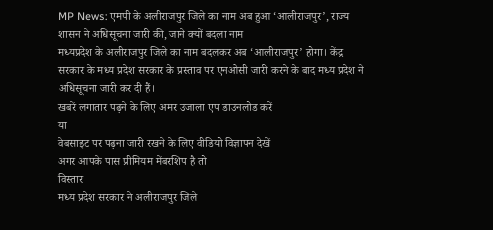MP News: एमपी के अलीराजपुर जिले का नाम अब हुआ ‘आलीराजपुर’, राज्य शासन ने अधिसूचना जारी की, जाने क्यों बदला नाम
मध्यप्रदेश के अलीराजपुर जिले का नाम बदलकर अब ‘आलीराजपुर’ होगा। केंद्र सरकार के मध्य प्रदेश सरकार के प्रस्ताव पर एनओसी जारी करने के बाद मध्य प्रदेश ने अधिसूचना जारी कर दी हैं।
खबरें लगातार पढ़ने के लिए अमर उजाला एप डाउनलोड करें
या
वेबसाइट पर पढ़ना जारी रखने के लिए वीडियो विज्ञापन देखें
अगर आपके पास प्रीमियम मेंबरशिप है तो
विस्तार
मध्य प्रदेश सरकार ने अलीराजपुर जिले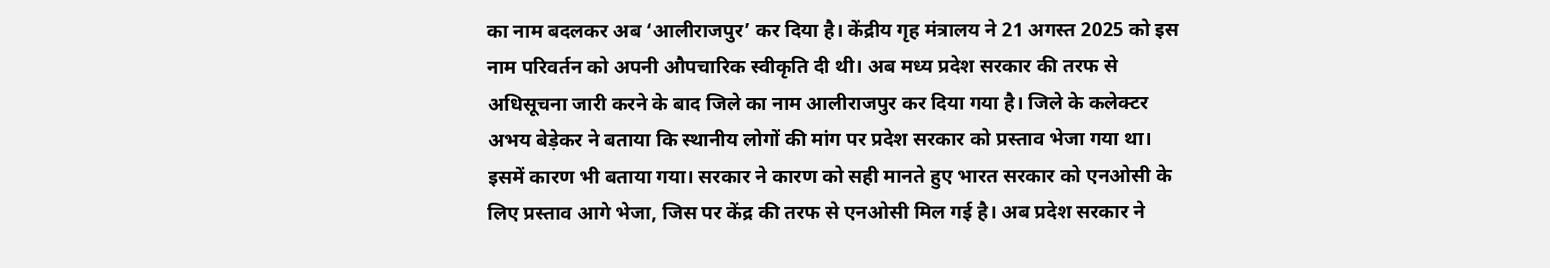का नाम बदलकर अब ‘आलीराजपुर’ कर दिया है। केंद्रीय गृह मंत्रालय ने 21 अगस्त 2025 को इस नाम परिवर्तन को अपनी औपचारिक स्वीकृति दी थी। अब मध्य प्रदेश सरकार की तरफ से अधिसूचना जारी करने के बाद जिले का नाम आलीराजपुर कर दिया गया है। जिले के कलेक्टर अभय बेड़ेकर ने बताया कि स्थानीय लोगों की मांग पर प्रदेश सरकार को प्रस्ताव भेजा गया था। इसमें कारण भी बताया गया। सरकार ने कारण को सही मानते हुए भारत सरकार को एनओसी के लिए प्रस्ताव आगे भेजा, जिस पर केंद्र की तरफ से एनओसी मिल गई है। अब प्रदेश सरकार ने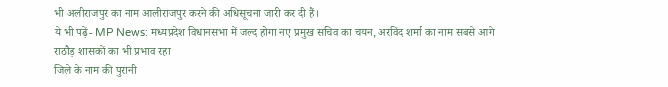भी अलीराजपुर का नाम आलीराजपुर करने की अधिसूचना जारी कर दी हैं।
ये भी पढ़ें- MP News: मध्यप्रदेश विधानसभा में जल्द होगा नए प्रमुख सचिव का चयन, अरविंद शर्मा का नाम सबसे आगे
राठौड़ शासकों का भी प्रभाव रहा
जिले के नाम की पुरानी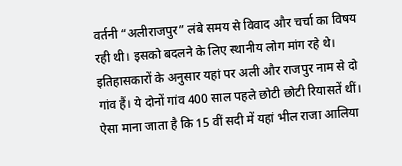वर्तनी “अलीराजपुर” लंबे समय से विवाद और चर्चा का विषय रही थी। इसको बदलने के लिए स्थानीय लोग मांग रहे थे। इतिहासकारों के अनुसार यहां पर अली और राजपुर नाम से दो गांव हैं। ये दोनों गांव 400 साल पहले छोटी छोटी रियासतें थीं। ऐसा माना जाता है कि 15 वीं सदी में यहां भील राजा आलिया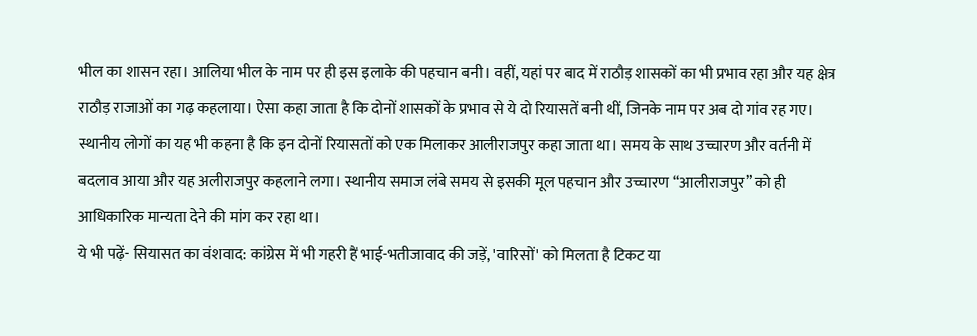भील का शासन रहा। आलिया भील के नाम पर ही इस इलाके की पहचान बनी। वहीं, यहां पर बाद में राठौड़ शासकों का भी प्रभाव रहा और यह क्षेत्र राठौड़ राजाओं का गढ़ कहलाया। ऐसा कहा जाता है कि दोनों शासकों के प्रभाव से ये दो रियासतें बनी थीं, जिनके नाम पर अब दो गांव रह गए। स्थानीय लोगों का यह भी कहना है कि इन दोनों रियासतों को एक मिलाकर आलीराजपुर कहा जाता था। समय के साथ उच्चारण और वर्तनी में बदलाव आया और यह अलीराजपुर कहलाने लगा। स्थानीय समाज लंबे समय से इसकी मूल पहचान और उच्चारण “आलीराजपुर” को ही आधिकारिक मान्यता देने की मांग कर रहा था।
ये भी पढ़ें- सियासत का वंशवाद: कांग्रेस में भी गहरी हैं भाई-भतीजावाद की जड़ें, 'वारिसों' को मिलता है टिकट या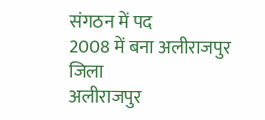संगठन में पद
2008 में बना अलीराजपुर जिला
अलीराजपुर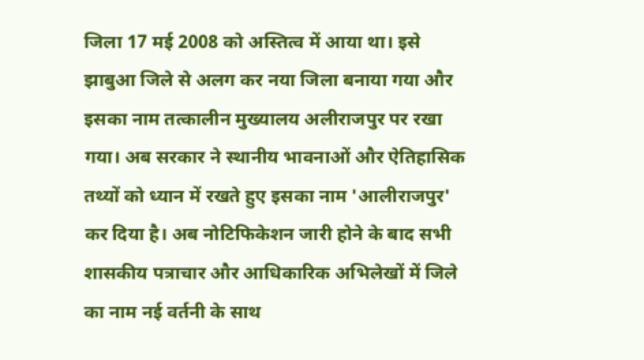जिला 17 मई 2008 को अस्तित्व में आया था। इसे झाबुआ जिले से अलग कर नया जिला बनाया गया और इसका नाम तत्कालीन मुख्यालय अलीराजपुर पर रखा गया। अब सरकार ने स्थानीय भावनाओं और ऐतिहासिक तथ्यों को ध्यान में रखते हुए इसका नाम 'आलीराजपुर' कर दिया है। अब नोटिफिकेशन जारी होने के बाद सभी शासकीय पत्राचार और आधिकारिक अभिलेखों में जिले का नाम नई वर्तनी के साथ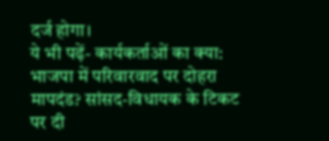दर्ज होगा।
ये भी पढ़ें- कार्यकर्ताओं का क्या: भाजपा में परिवारवाद पर दोहरा मापदंड? सांसद-विधायक के टिकट पर दी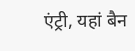एंट्री, यहां बैन